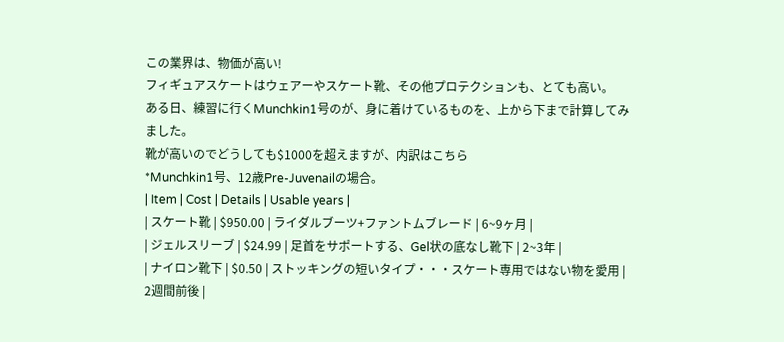この業界は、物価が高い!
フィギュアスケートはウェアーやスケート靴、その他プロテクションも、とても高い。
ある日、練習に行くMunchkin1号のが、身に着けているものを、上から下まで計算してみました。
靴が高いのでどうしても$1000を超えますが、内訳はこちら
*Munchkin1号、12歳Pre-Juvenailの場合。
| Item | Cost | Details | Usable years |
| スケート靴 | $950.00 | ライダルブーツ+ファントムブレード | 6~9ヶ月 |
| ジェルスリーブ | $24.99 | 足首をサポートする、Gel状の底なし靴下 | 2~3年 |
| ナイロン靴下 | $0.50 | ストッキングの短いタイプ・・・スケート専用ではない物を愛用 | 2週間前後 |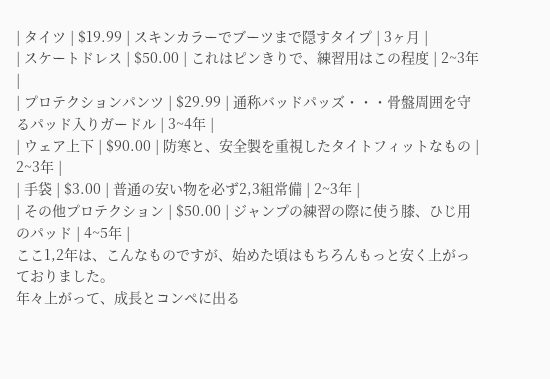| タイツ | $19.99 | スキンカラーでブーツまで隠すタイプ | 3ヶ月 |
| スケートドレス | $50.00 | これはピンきりで、練習用はこの程度 | 2~3年 |
| プロテクションパンツ | $29.99 | 通称バッドパッズ・・・骨盤周囲を守るパッド入りガードル | 3~4年 |
| ウェア上下 | $90.00 | 防寒と、安全製を重視したタイトフィットなもの | 2~3年 |
| 手袋 | $3.00 | 普通の安い物を必ず2,3組常備 | 2~3年 |
| その他プロテクション | $50.00 | ジャンプの練習の際に使う膝、ひじ用のパッド | 4~5年 |
ここ1,2年は、こんなものですが、始めた頃はもちろんもっと安く上がっておりました。
年々上がって、成長とコンペに出る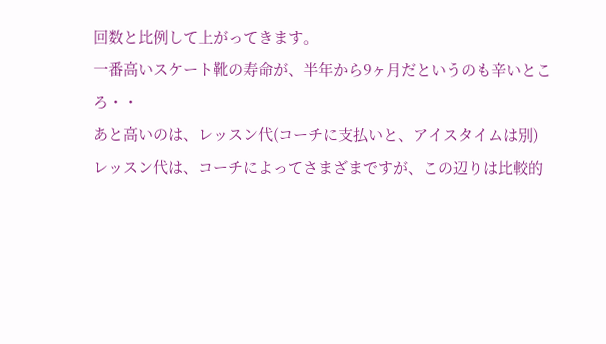回数と比例して上がってきます。
一番高いスケート靴の寿命が、半年から9ヶ月だというのも辛いところ・・
あと高いのは、レッスン代(コーチに支払いと、アイスタイムは別)
レッスン代は、コーチによってさまざまですが、この辺りは比較的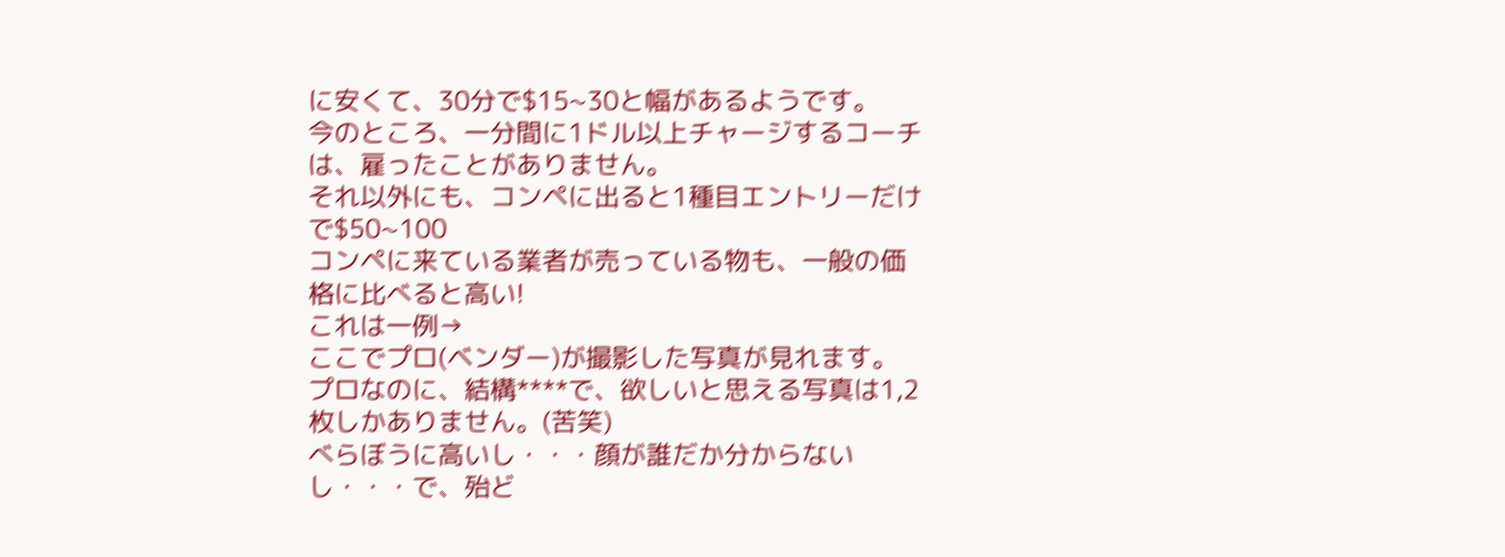に安くて、30分で$15~30と幅があるようです。
今のところ、一分間に1ドル以上チャージするコーチは、雇ったことがありません。
それ以外にも、コンペに出ると1種目エントリーだけで$50~100
コンペに来ている業者が売っている物も、一般の価格に比べると高い!
これは一例→
ここでプロ(ベンダー)が撮影した写真が見れます。
プロなのに、結構****で、欲しいと思える写真は1,2枚しかありません。(苦笑)
べらぼうに高いし・・・顔が誰だか分からないし・・・で、殆ど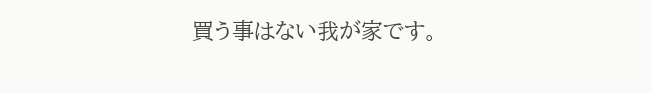買う事はない我が家です。